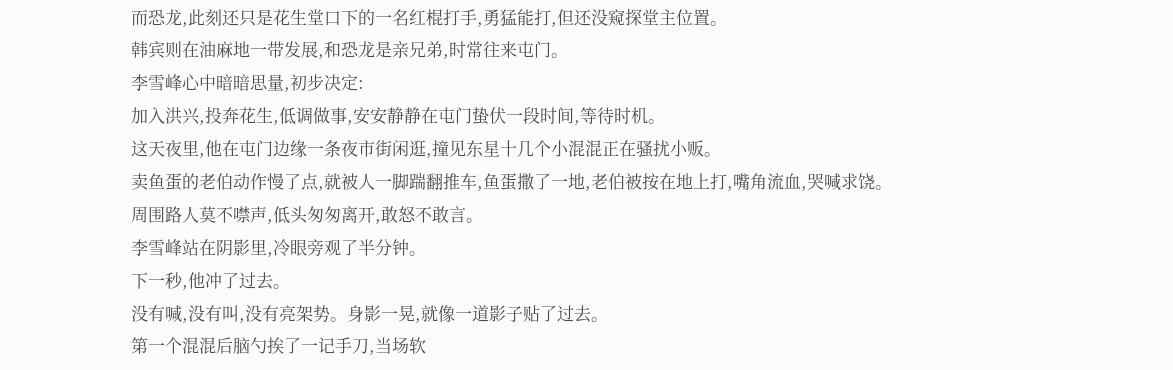而恐龙,此刻还只是花生堂口下的一名红棍打手,勇猛能打,但还没窥探堂主位置。
韩宾则在油麻地一带发展,和恐龙是亲兄弟,时常往来屯门。
李雪峰心中暗暗思量,初步决定:
加入洪兴,投奔花生,低调做事,安安静静在屯门蛰伏一段时间,等待时机。
这天夜里,他在屯门边缘一条夜市街闲逛,撞见东星十几个小混混正在骚扰小贩。
卖鱼蛋的老伯动作慢了点,就被人一脚踹翻推车,鱼蛋撒了一地,老伯被按在地上打,嘴角流血,哭喊求饶。
周围路人莫不噤声,低头匆匆离开,敢怒不敢言。
李雪峰站在阴影里,冷眼旁观了半分钟。
下一秒,他冲了过去。
没有喊,没有叫,没有亮架势。身影一晃,就像一道影子贴了过去。
第一个混混后脑勺挨了一记手刀,当场软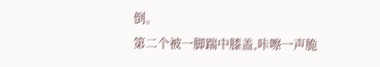倒。
第二个被一脚踹中膝盖,咔嚓一声脆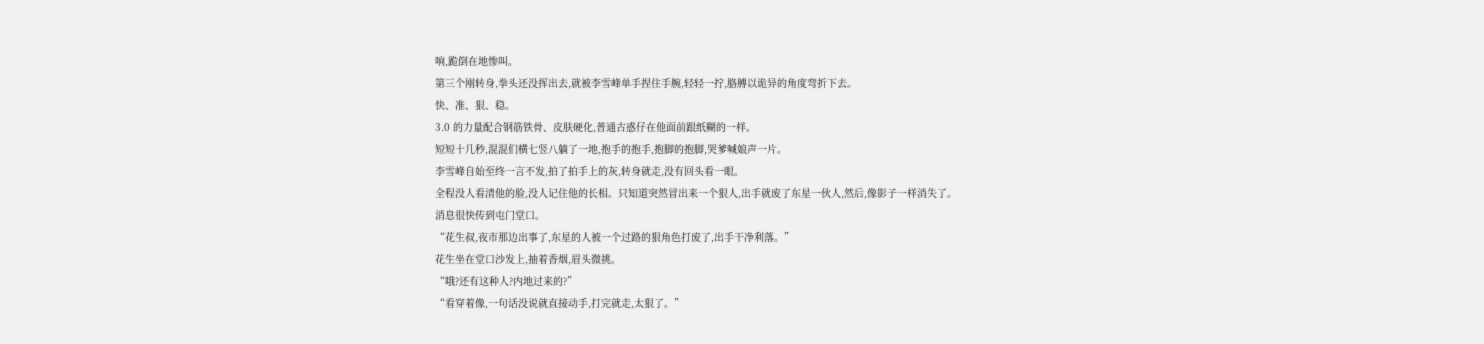响,跪倒在地惨叫。
第三个刚转身,拳头还没挥出去,就被李雪峰单手捏住手腕,轻轻一拧,胳膊以诡异的角度弯折下去。
快、准、狠、稳。
3.0 的力量配合钢筋铁骨、皮肤硬化,普通古惑仔在他面前跟纸糊的一样。
短短十几秒,混混们横七竖八躺了一地,抱手的抱手,抱脚的抱脚,哭爹喊娘声一片。
李雪峰自始至终一言不发,拍了拍手上的灰,转身就走,没有回头看一眼。
全程没人看清他的脸,没人记住他的长相。只知道突然冒出来一个狠人,出手就废了东星一伙人,然后,像影子一样消失了。
消息很快传到屯门堂口。
“花生叔,夜市那边出事了,东星的人被一个过路的狠角色打废了,出手干净利落。”
花生坐在堂口沙发上,抽着香烟,眉头微挑。
“哦?还有这种人?内地过来的?”
“看穿着像,一句话没说就直接动手,打完就走,太狠了。”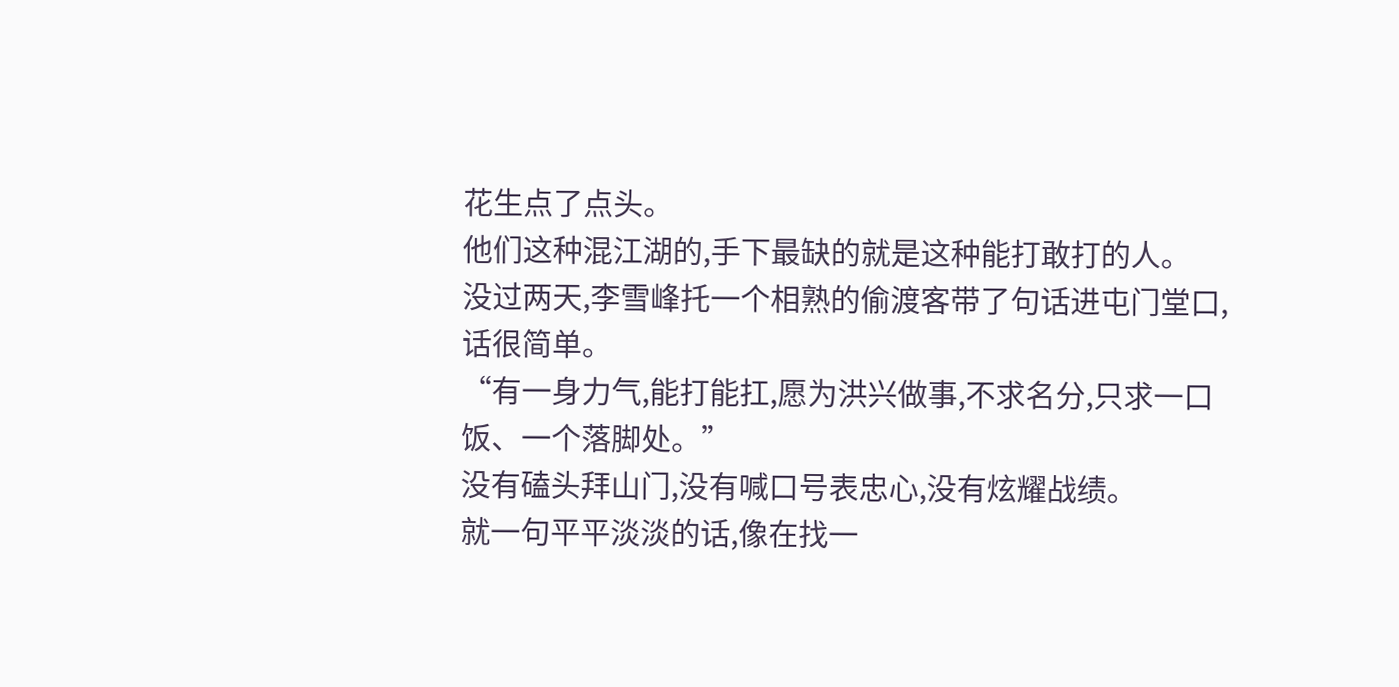花生点了点头。
他们这种混江湖的,手下最缺的就是这种能打敢打的人。
没过两天,李雪峰托一个相熟的偷渡客带了句话进屯门堂口,话很简单。
“有一身力气,能打能扛,愿为洪兴做事,不求名分,只求一口饭、一个落脚处。”
没有磕头拜山门,没有喊口号表忠心,没有炫耀战绩。
就一句平平淡淡的话,像在找一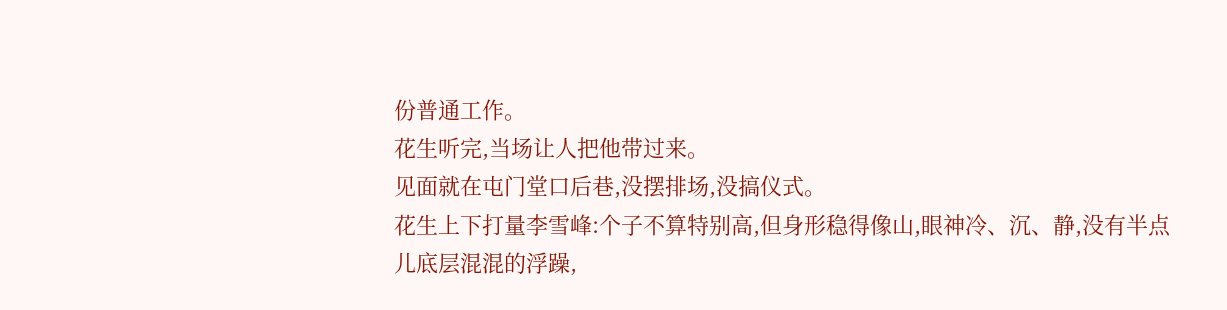份普通工作。
花生听完,当场让人把他带过来。
见面就在屯门堂口后巷,没摆排场,没搞仪式。
花生上下打量李雪峰:个子不算特别高,但身形稳得像山,眼神冷、沉、静,没有半点儿底层混混的浮躁,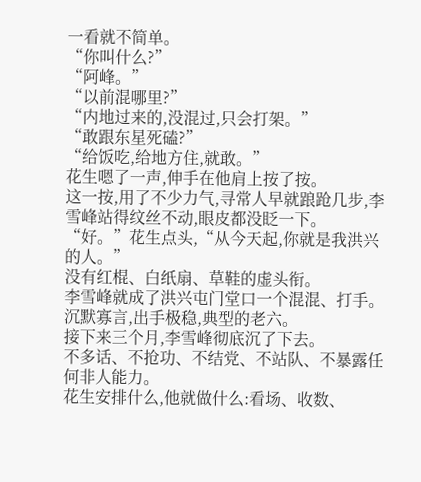一看就不简单。
“你叫什么?”
“阿峰。”
“以前混哪里?”
“内地过来的,没混过,只会打架。”
“敢跟东星死磕?”
“给饭吃,给地方住,就敢。”
花生嗯了一声,伸手在他肩上按了按。
这一按,用了不少力气,寻常人早就踉跄几步,李雪峰站得纹丝不动,眼皮都没眨一下。
“好。”花生点头,“从今天起,你就是我洪兴的人。”
没有红棍、白纸扇、草鞋的虚头衔。
李雪峰就成了洪兴屯门堂口一个混混、打手。
沉默寡言,出手极稳,典型的老六。
接下来三个月,李雪峰彻底沉了下去。
不多话、不抢功、不结党、不站队、不暴露任何非人能力。
花生安排什么,他就做什么:看场、收数、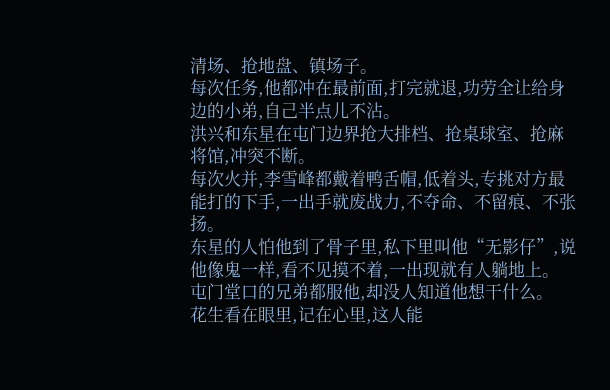清场、抢地盘、镇场子。
每次任务,他都冲在最前面,打完就退,功劳全让给身边的小弟,自己半点儿不沾。
洪兴和东星在屯门边界抢大排档、抢桌球室、抢麻将馆,冲突不断。
每次火并,李雪峰都戴着鸭舌帽,低着头,专挑对方最能打的下手,一出手就废战力,不夺命、不留痕、不张扬。
东星的人怕他到了骨子里,私下里叫他“无影仔”,说他像鬼一样,看不见摸不着,一出现就有人躺地上。
屯门堂口的兄弟都服他,却没人知道他想干什么。
花生看在眼里,记在心里,这人能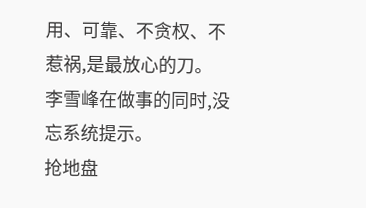用、可靠、不贪权、不惹祸,是最放心的刀。
李雪峰在做事的同时,没忘系统提示。
抢地盘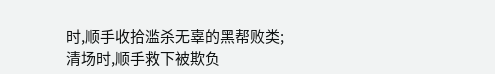时,顺手收拾滥杀无辜的黑帮败类;
清场时,顺手救下被欺负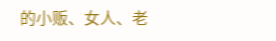的小贩、女人、老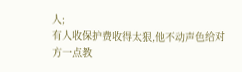人;
有人收保护费收得太狠,他不动声色给对方一点教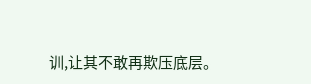训,让其不敢再欺压底层。